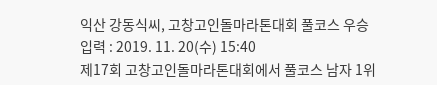익산 강동식씨, 고창고인돌마라톤대회 풀코스 우승
입력 : 2019. 11. 20(수) 15:40
제17회 고창고인돌마라톤대회에서 풀코스 남자 1위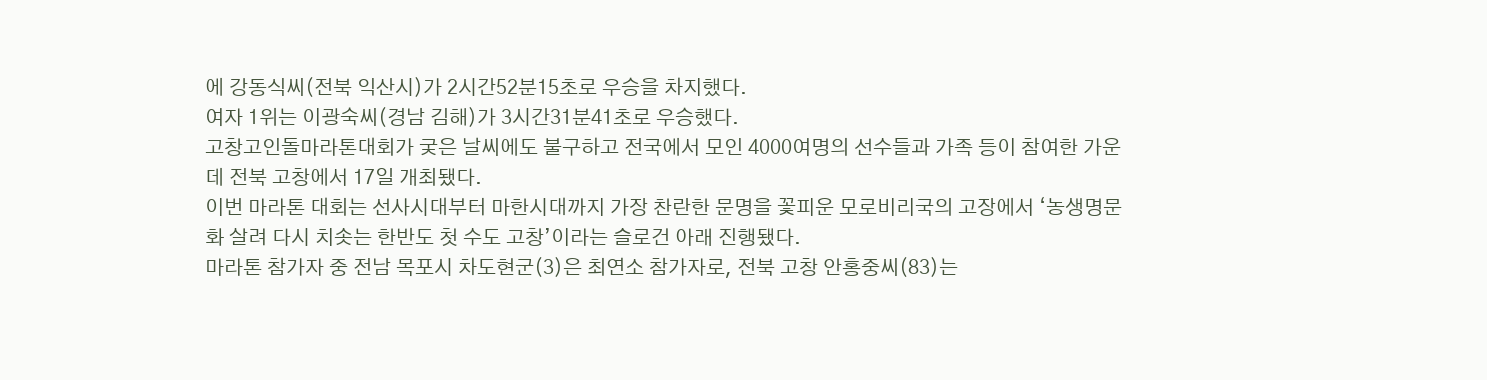에 강동식씨(전북 익산시)가 2시간52분15초로 우승을 차지했다.
여자 1위는 이광숙씨(경남 김해)가 3시간31분41초로 우승했다.
고창고인돌마라톤대회가 궂은 날씨에도 불구하고 전국에서 모인 4000여명의 선수들과 가족 등이 참여한 가운데 전북 고창에서 17일 개최됐다.
이번 마라톤 대회는 선사시대부터 마한시대까지 가장 찬란한 문명을 꽃피운 모로비리국의 고장에서 ‘농생명문화 살려 다시 치솟는 한반도 첫 수도 고창’이라는 슬로건 아래 진행됐다.
마라톤 참가자 중 전남 목포시 차도현군(3)은 최연소 참가자로, 전북 고창 안홍중씨(83)는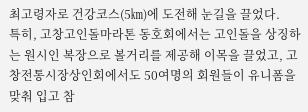최고령자로 건강코스(5㎞)에 도전해 눈길을 끌었다.
특히, 고창고인돌마라톤 동호회에서는 고인돌을 상징하는 원시인 복장으로 볼거리를 제공해 이목을 끌었고, 고창전통시장상인회에서도 50여명의 회원들이 유니폼을 맞춰 입고 참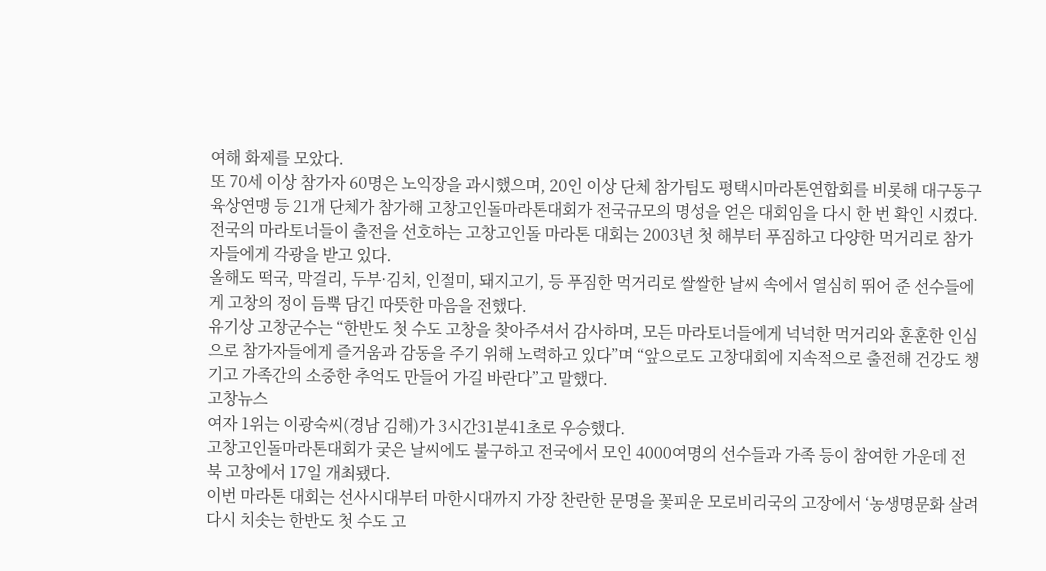여해 화제를 모았다.
또 70세 이상 참가자 60명은 노익장을 과시했으며, 20인 이상 단체 참가팀도 평택시마라톤연합회를 비롯해 대구동구육상연맹 등 21개 단체가 참가해 고창고인돌마라톤대회가 전국규모의 명성을 얻은 대회임을 다시 한 번 확인 시켰다.
전국의 마라토너들이 출전을 선호하는 고창고인돌 마라톤 대회는 2003년 첫 해부터 푸짐하고 다양한 먹거리로 참가자들에게 각광을 받고 있다.
올해도 떡국, 막걸리, 두부·김치, 인절미, 돼지고기, 등 푸짐한 먹거리로 쌀쌀한 날씨 속에서 열심히 뛰어 준 선수들에게 고창의 정이 듬뿍 담긴 따뜻한 마음을 전했다.
유기상 고창군수는 “한반도 첫 수도 고창을 찾아주셔서 감사하며, 모든 마라토너들에게 넉넉한 먹거리와 훈훈한 인심으로 참가자들에게 즐거움과 감동을 주기 위해 노력하고 있다”며 “앞으로도 고창대회에 지속적으로 출전해 건강도 챙기고 가족간의 소중한 추억도 만들어 가길 바란다”고 말했다.
고창뉴스
여자 1위는 이광숙씨(경남 김해)가 3시간31분41초로 우승했다.
고창고인돌마라톤대회가 궂은 날씨에도 불구하고 전국에서 모인 4000여명의 선수들과 가족 등이 참여한 가운데 전북 고창에서 17일 개최됐다.
이번 마라톤 대회는 선사시대부터 마한시대까지 가장 찬란한 문명을 꽃피운 모로비리국의 고장에서 ‘농생명문화 살려 다시 치솟는 한반도 첫 수도 고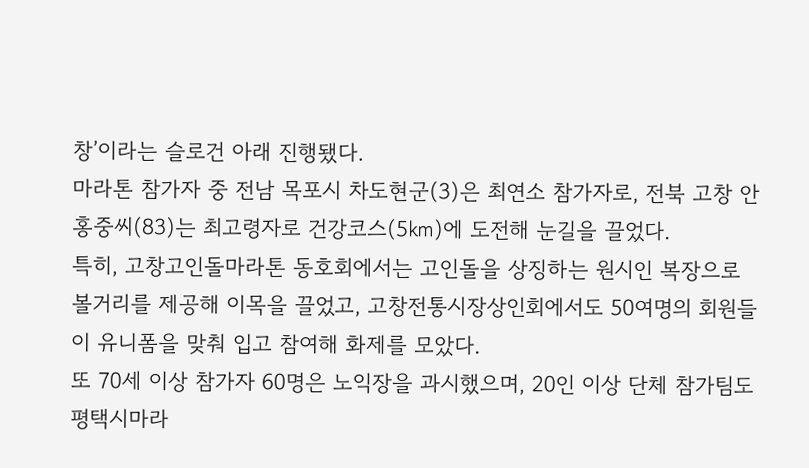창’이라는 슬로건 아래 진행됐다.
마라톤 참가자 중 전남 목포시 차도현군(3)은 최연소 참가자로, 전북 고창 안홍중씨(83)는 최고령자로 건강코스(5㎞)에 도전해 눈길을 끌었다.
특히, 고창고인돌마라톤 동호회에서는 고인돌을 상징하는 원시인 복장으로 볼거리를 제공해 이목을 끌었고, 고창전통시장상인회에서도 50여명의 회원들이 유니폼을 맞춰 입고 참여해 화제를 모았다.
또 70세 이상 참가자 60명은 노익장을 과시했으며, 20인 이상 단체 참가팀도 평택시마라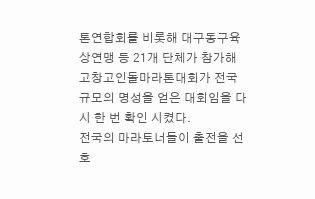톤연합회를 비롯해 대구동구육상연맹 등 21개 단체가 참가해 고창고인돌마라톤대회가 전국규모의 명성을 얻은 대회임을 다시 한 번 확인 시켰다.
전국의 마라토너들이 출전을 선호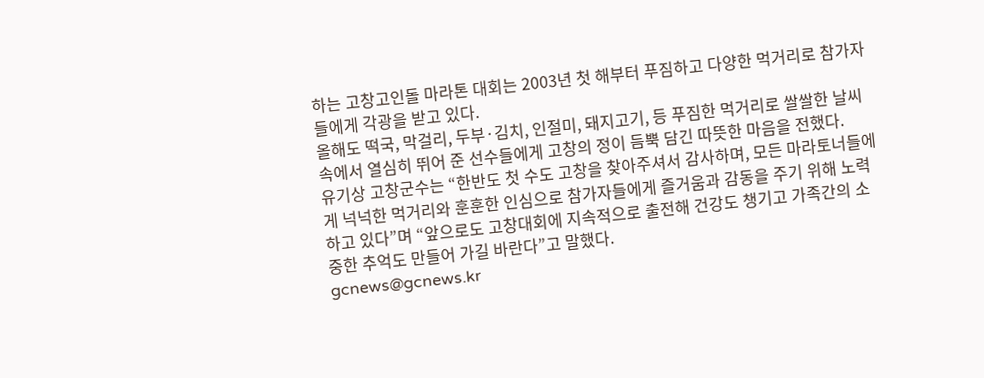하는 고창고인돌 마라톤 대회는 2003년 첫 해부터 푸짐하고 다양한 먹거리로 참가자들에게 각광을 받고 있다.
올해도 떡국, 막걸리, 두부·김치, 인절미, 돼지고기, 등 푸짐한 먹거리로 쌀쌀한 날씨 속에서 열심히 뛰어 준 선수들에게 고창의 정이 듬뿍 담긴 따뜻한 마음을 전했다.
유기상 고창군수는 “한반도 첫 수도 고창을 찾아주셔서 감사하며, 모든 마라토너들에게 넉넉한 먹거리와 훈훈한 인심으로 참가자들에게 즐거움과 감동을 주기 위해 노력하고 있다”며 “앞으로도 고창대회에 지속적으로 출전해 건강도 챙기고 가족간의 소중한 추억도 만들어 가길 바란다”고 말했다.
gcnews@gcnews.kr